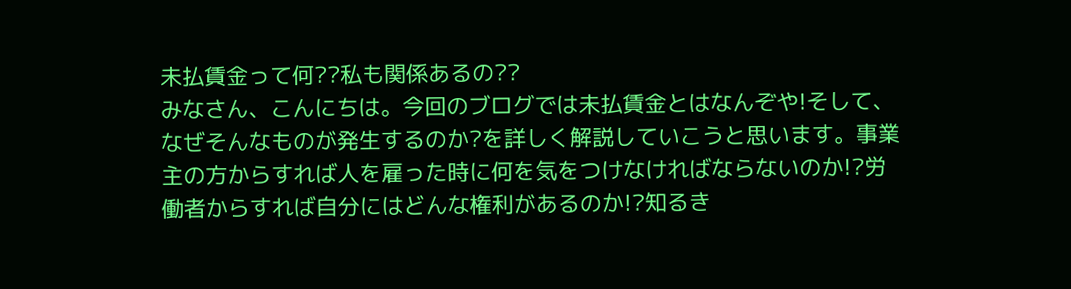未払賃金って何??私も関係あるの??
みなさん、こんにちは。今回のブログでは未払賃金とはなんぞや!そして、なぜそんなものが発生するのか?を詳しく解説していこうと思います。事業主の方からすれば人を雇った時に何を気をつけなければならないのか!?労働者からすれば自分にはどんな権利があるのか!?知るき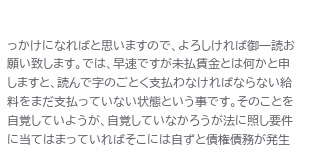っかけになればと思いますので、よろしければ御一読お願い致します。では、早速ですが未払賃金とは何かと申しますと、読んで字のごとく支払わなければならない給料をまだ支払っていない状態という事です。そのことを自覚していようが、自覚していなかろうが法に照し要件に当てはまっていればそこには自ずと債権債務が発生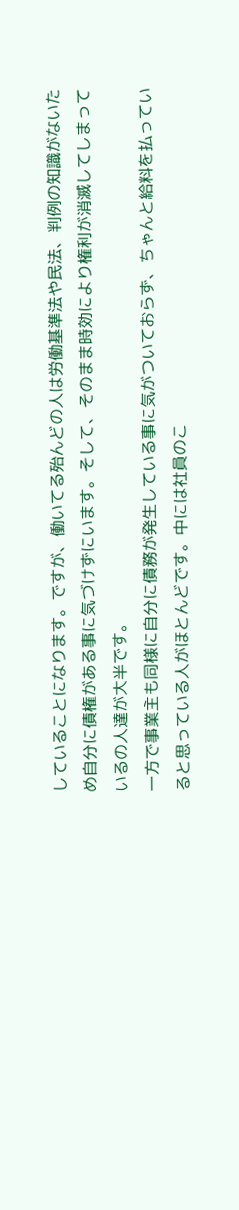していることになります。ですが、働いてる殆んどの人は労働基準法や民法、判例の知識がないため自分に債権がある事に気づけずにいます。そして、そのまま時効により権利が消滅してしまっているの人達が大半です。
一方で事業主も同様に自分に債務が発生している事に気がついておらず、ちゃんと給料を払っていると思っている人がほとんどです。中には社員のこ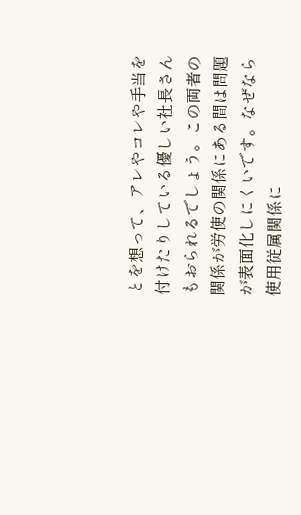とを想って、アレやコレや手当を付けたりしている優しい社長さんもおられるでしょう。この両者の関係が労使の関係にある間は問題が表面化しにくいです。なぜなら使用従属関係に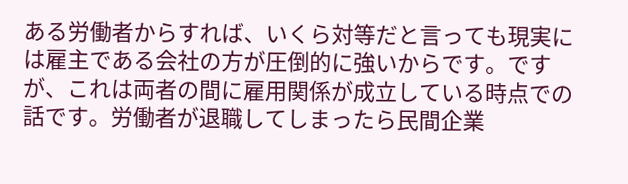ある労働者からすれば、いくら対等だと言っても現実には雇主である会社の方が圧倒的に強いからです。ですが、これは両者の間に雇用関係が成立している時点での話です。労働者が退職してしまったら民間企業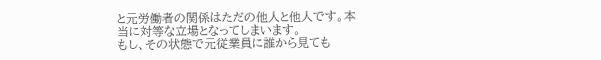と元労働者の関係はただの他人と他人です。本当に対等な立場となってしまいます。
もし、その状態で元従業員に誰から見ても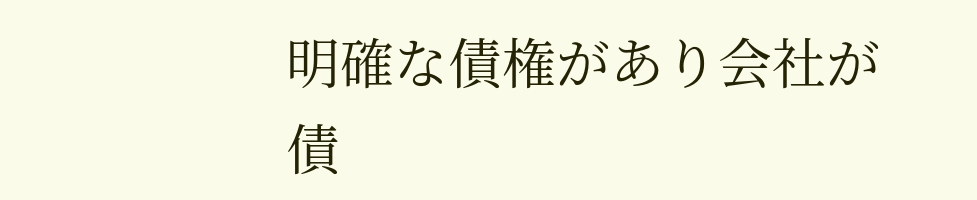明確な債権があり会社が債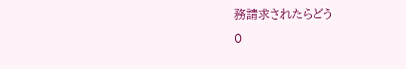務請求されたらどう
0